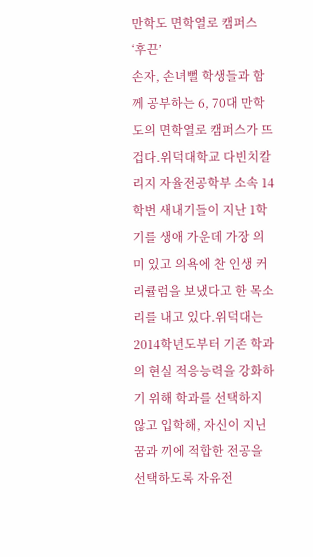만학도 면학열로 캠퍼스 ‘후끈’
손자, 손녀뻘 학생들과 함께 공부하는 6, 70대 만학도의 면학열로 캠퍼스가 뜨겁다.위덕대학교 다빈치칼리지 자율전공학부 소속 14학번 새내기들이 지난 1학기를 생애 가운데 가장 의미 있고 의욕에 찬 인생 커리큘럼을 보냈다고 한 목소리를 내고 있다.위덕대는 2014학년도부터 기존 학과의 현실 적응능력을 강화하기 위해 학과를 선택하지 않고 입학해, 자신이 지닌 꿈과 끼에 적합한 전공을 선택하도록 자유전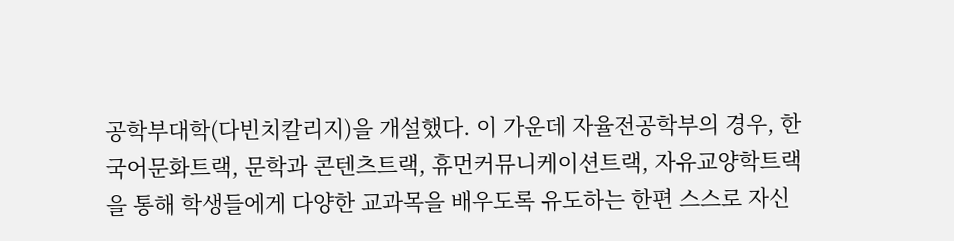공학부대학(다빈치칼리지)을 개설했다. 이 가운데 자율전공학부의 경우, 한국어문화트랙, 문학과 콘텐츠트랙, 휴먼커뮤니케이션트랙, 자유교양학트랙을 통해 학생들에게 다양한 교과목을 배우도록 유도하는 한편 스스로 자신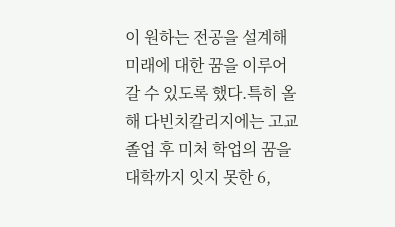이 원하는 전공을 설계해 미래에 대한 꿈을 이루어 갈 수 있도록 했다.특히 올해 다빈치칼리지에는 고교 졸업 후 미처 학업의 꿈을 대학까지 잇지 못한 6,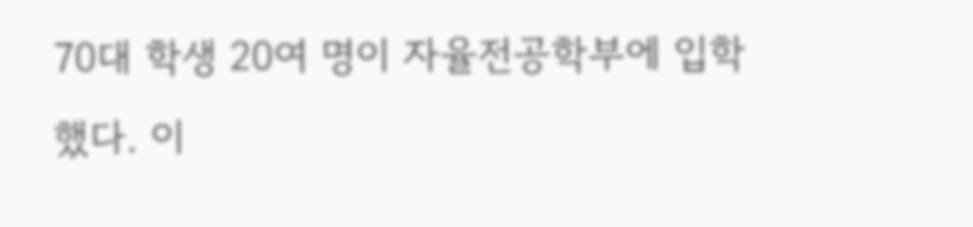70대 학생 20여 명이 자율전공학부에 입학했다. 이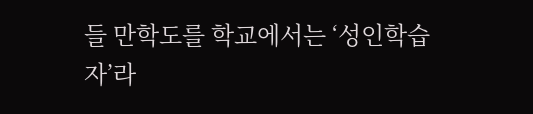들 만학도를 학교에서는 ‘성인학습자’라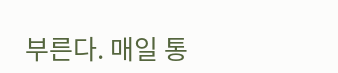부른다. 매일 통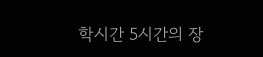학시간 5시간의 장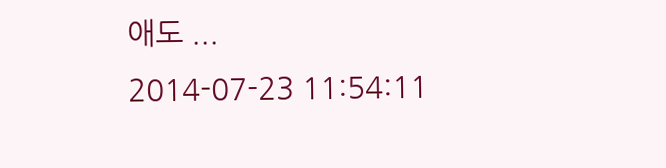애도 ...
2014-07-23 11:54:11